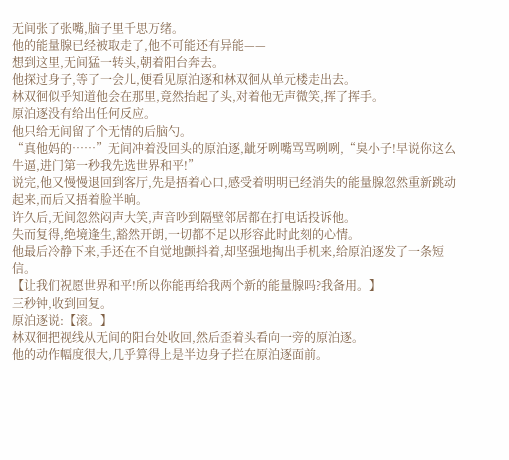无间张了张嘴,脑子里千思万绪。
他的能量腺已经被取走了,他不可能还有异能——
想到这里,无间猛一转头,朝着阳台奔去。
他探过身子,等了一会儿,便看见原泊逐和林双徊从单元楼走出去。
林双徊似乎知道他会在那里,竟然抬起了头,对着他无声微笑,挥了挥手。
原泊逐没有给出任何反应。
他只给无间留了个无情的后脑勺。
“真他妈的……”无间冲着没回头的原泊逐,龇牙咧嘴骂骂咧咧,“臭小子!早说你这么牛逼,进门第一秒我先选世界和平!”
说完,他又慢慢退回到客厅,先是捂着心口,感受着明明已经消失的能量腺忽然重新跳动起来,而后又捂着脸半晌。
许久后,无间忽然闷声大笑,声音吵到隔壁邻居都在打电话投诉他。
失而复得,绝境逢生,豁然开朗,一切都不足以形容此时此刻的心情。
他最后冷静下来,手还在不自觉地颤抖着,却坚强地掏出手机来,给原泊逐发了一条短信。
【让我们祝愿世界和平!所以你能再给我两个新的能量腺吗?我备用。】
三秒钟,收到回复。
原泊逐说:【滚。】
林双徊把视线从无间的阳台处收回,然后歪着头看向一旁的原泊逐。
他的动作幅度很大,几乎算得上是半边身子拦在原泊逐面前。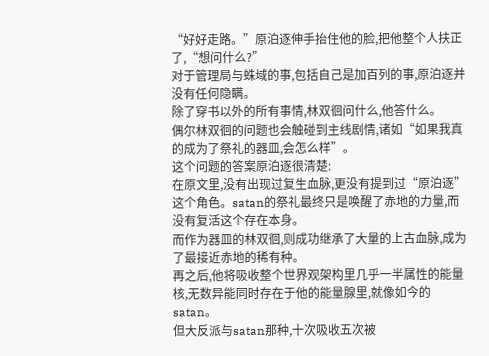“好好走路。”原泊逐伸手抬住他的脸,把他整个人扶正了,“想问什么?”
对于管理局与蛛域的事,包括自己是加百列的事,原泊逐并没有任何隐瞒。
除了穿书以外的所有事情,林双徊问什么,他答什么。
偶尔林双徊的问题也会触碰到主线剧情,诸如“如果我真的成为了祭礼的器皿,会怎么样”。
这个问题的答案原泊逐很清楚:
在原文里,没有出现过复生血脉,更没有提到过“原泊逐”这个角色。satan的祭礼最终只是唤醒了赤地的力量,而没有复活这个存在本身。
而作为器皿的林双徊,则成功继承了大量的上古血脉,成为了最接近赤地的稀有种。
再之后,他将吸收整个世界观架构里几乎一半属性的能量核,无数异能同时存在于他的能量腺里,就像如今的satan。
但大反派与satan那种,十次吸收五次被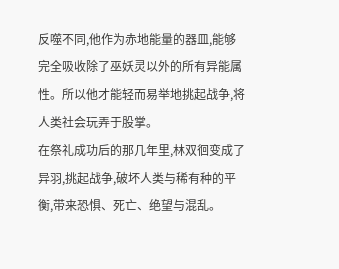反噬不同,他作为赤地能量的器皿,能够完全吸收除了巫妖灵以外的所有异能属性。所以他才能轻而易举地挑起战争,将人类社会玩弄于股掌。
在祭礼成功后的那几年里,林双徊变成了异羽,挑起战争,破坏人类与稀有种的平衡,带来恐惧、死亡、绝望与混乱。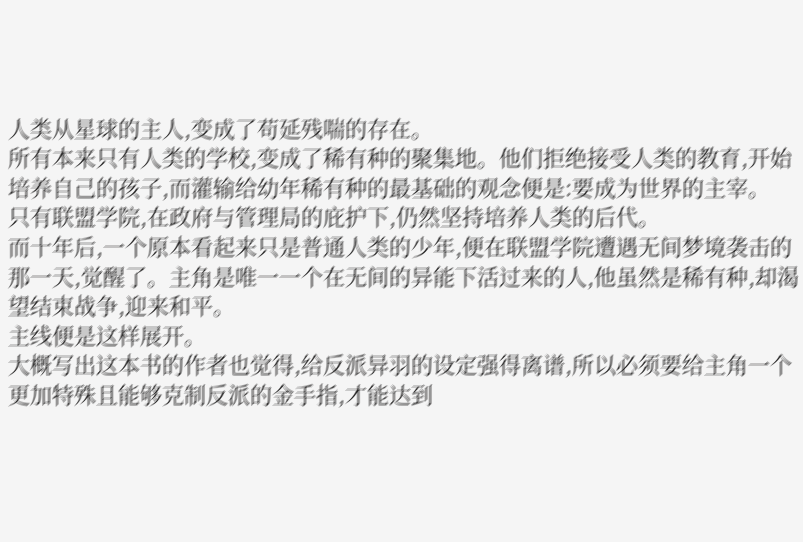人类从星球的主人,变成了苟延残喘的存在。
所有本来只有人类的学校,变成了稀有种的聚集地。他们拒绝接受人类的教育,开始培养自己的孩子,而灌输给幼年稀有种的最基础的观念便是:要成为世界的主宰。
只有联盟学院,在政府与管理局的庇护下,仍然坚持培养人类的后代。
而十年后,一个原本看起来只是普通人类的少年,便在联盟学院遭遇无间梦境袭击的那一天,觉醒了。主角是唯一一个在无间的异能下活过来的人,他虽然是稀有种,却渴望结束战争,迎来和平。
主线便是这样展开。
大概写出这本书的作者也觉得,给反派异羽的设定强得离谱,所以必须要给主角一个更加特殊且能够克制反派的金手指,才能达到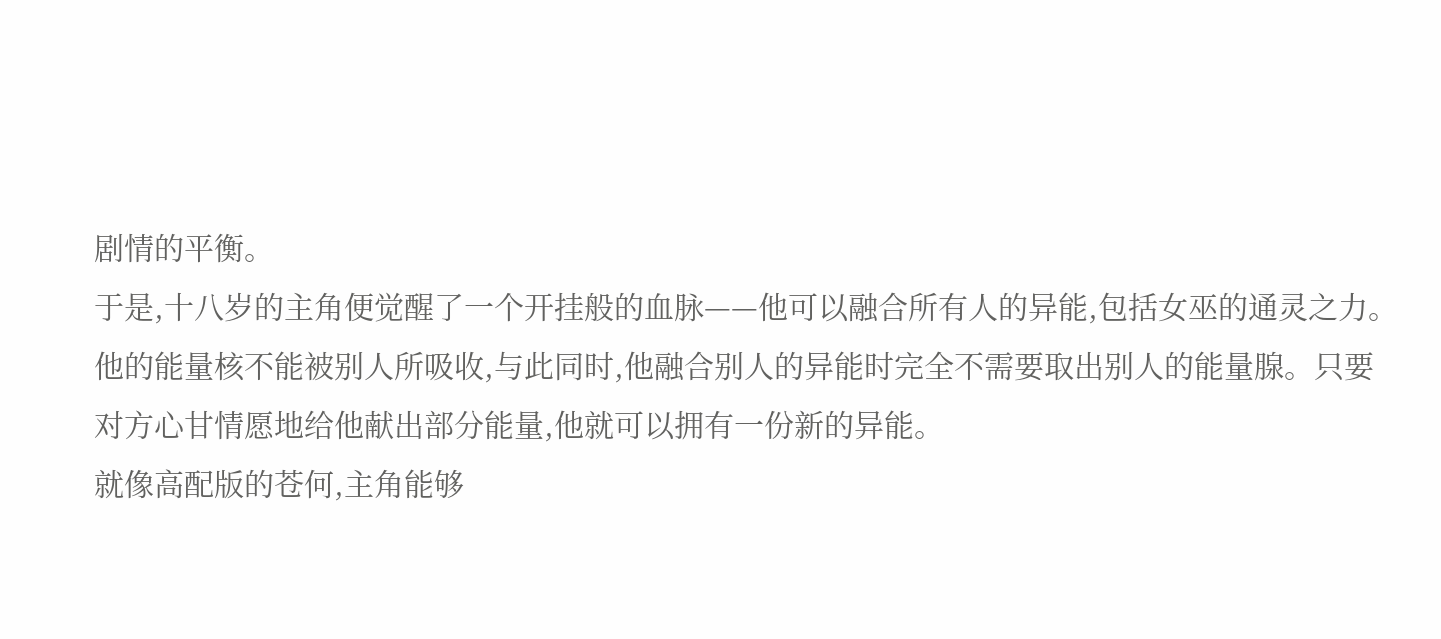剧情的平衡。
于是,十八岁的主角便觉醒了一个开挂般的血脉——他可以融合所有人的异能,包括女巫的通灵之力。
他的能量核不能被别人所吸收,与此同时,他融合别人的异能时完全不需要取出别人的能量腺。只要对方心甘情愿地给他献出部分能量,他就可以拥有一份新的异能。
就像高配版的苍何,主角能够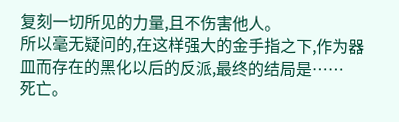复刻一切所见的力量,且不伤害他人。
所以毫无疑问的,在这样强大的金手指之下,作为器皿而存在的黑化以后的反派,最终的结局是……
死亡。